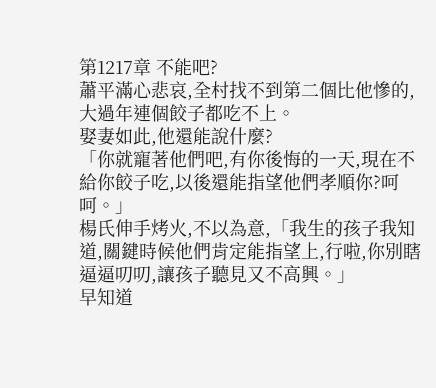第1217章 不能吧?
蕭平滿心悲哀,全村找不到第二個比他慘的,大過年連個餃子都吃不上。
娶妻如此,他還能說什麼?
「你就寵著他們吧,有你後悔的一天,現在不給你餃子吃,以後還能指望他們孝順你?呵呵。」
楊氏伸手烤火,不以為意,「我生的孩子我知道,關鍵時候他們肯定能指望上,行啦,你別瞎逼逼叨叨,讓孩子聽見又不高興。」
早知道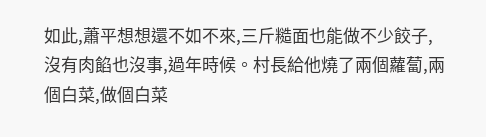如此,蕭平想想還不如不來,三斤糙面也能做不少餃子,沒有肉餡也沒事,過年時候。村長給他燒了兩個蘿蔔,兩個白菜,做個白菜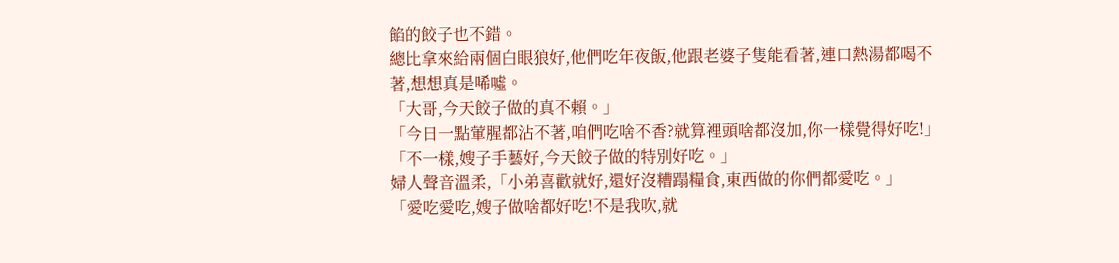餡的餃子也不錯。
總比拿來給兩個白眼狼好,他們吃年夜飯,他跟老婆子隻能看著,連口熱湯都喝不著,想想真是唏噓。
「大哥,今天餃子做的真不賴。」
「今日一點葷腥都沾不著,咱們吃啥不香?就算裡頭啥都沒加,你一樣覺得好吃!」
「不一樣,嫂子手藝好,今天餃子做的特別好吃。」
婦人聲音溫柔,「小弟喜歡就好,還好沒糟蹋糧食,東西做的你們都愛吃。」
「愛吃愛吃,嫂子做啥都好吃!不是我吹,就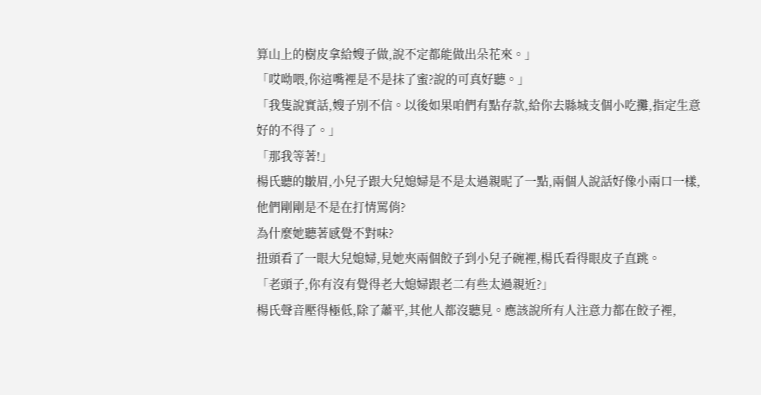算山上的樹皮拿給嫂子做,說不定都能做出朵花來。」
「哎呦喂,你這嘴裡是不是抹了蜜?說的可真好聽。」
「我隻說實話,嫂子別不信。以後如果咱們有點存款,給你去縣城支個小吃攤,指定生意好的不得了。」
「那我等著!」
楊氏聽的皺眉,小兒子跟大兒媳婦是不是太過親昵了一點,兩個人說話好像小兩口一樣,他們剛剛是不是在打情罵俏?
為什麼她聽著感覺不對味?
扭頭看了一眼大兒媳婦,見她夾兩個餃子到小兒子碗裡,楊氏看得眼皮子直跳。
「老頭子,你有沒有覺得老大媳婦跟老二有些太過親近?」
楊氏聲音壓得極低,除了蕭平,其他人都沒聽見。應該說所有人注意力都在餃子裡,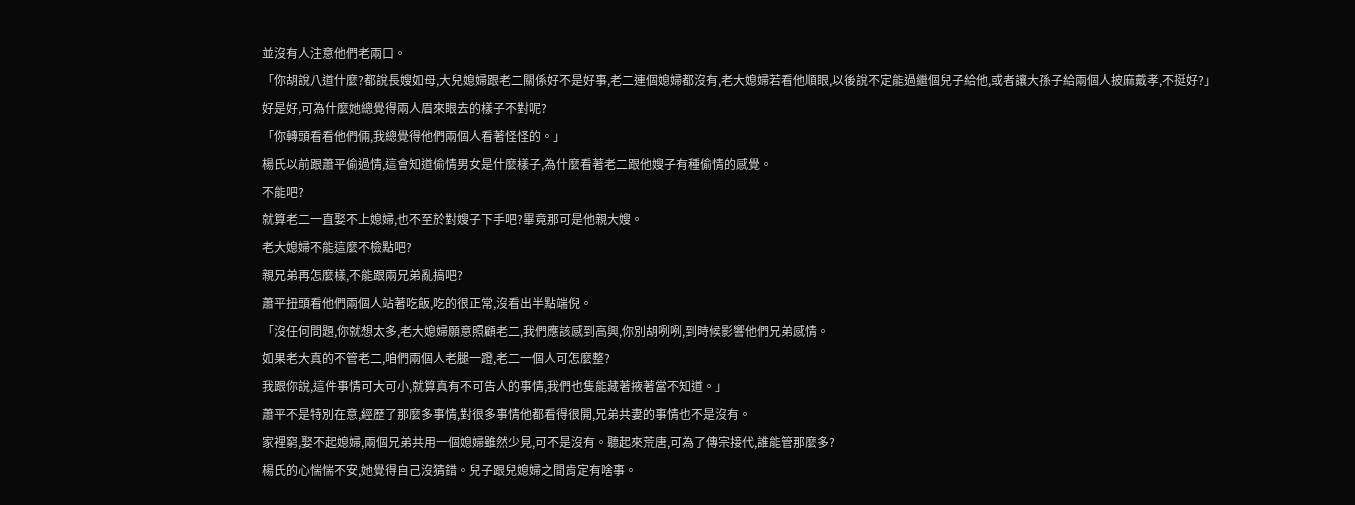並沒有人注意他們老兩口。
「你胡說八道什麼?都說長嫂如母,大兒媳婦跟老二關係好不是好事,老二連個媳婦都沒有,老大媳婦若看他順眼,以後說不定能過繼個兒子給他,或者讓大孫子給兩個人披麻戴孝,不挺好?」
好是好,可為什麼她總覺得兩人眉來眼去的樣子不對呢?
「你轉頭看看他們倆,我總覺得他們兩個人看著怪怪的。」
楊氏以前跟蕭平偷過情,這會知道偷情男女是什麼樣子,為什麼看著老二跟他嫂子有種偷情的感覺。
不能吧?
就算老二一直娶不上媳婦,也不至於對嫂子下手吧?畢竟那可是他親大嫂。
老大媳婦不能這麼不檢點吧?
親兄弟再怎麼樣,不能跟兩兄弟亂搞吧?
蕭平扭頭看他們兩個人站著吃飯,吃的很正常,沒看出半點端倪。
「沒任何問題,你就想太多,老大媳婦願意照顧老二,我們應該感到高興,你別胡咧咧,到時候影響他們兄弟感情。
如果老大真的不管老二,咱們兩個人老腿一蹬,老二一個人可怎麼整?
我跟你說,這件事情可大可小,就算真有不可告人的事情,我們也隻能藏著掖著當不知道。」
蕭平不是特別在意,經歷了那麼多事情,對很多事情他都看得很開,兄弟共妻的事情也不是沒有。
家裡窮,娶不起媳婦,兩個兄弟共用一個媳婦雖然少見,可不是沒有。聽起來荒唐,可為了傳宗接代,誰能管那麼多?
楊氏的心惴惴不安,她覺得自己沒猜錯。兒子跟兒媳婦之間肯定有啥事。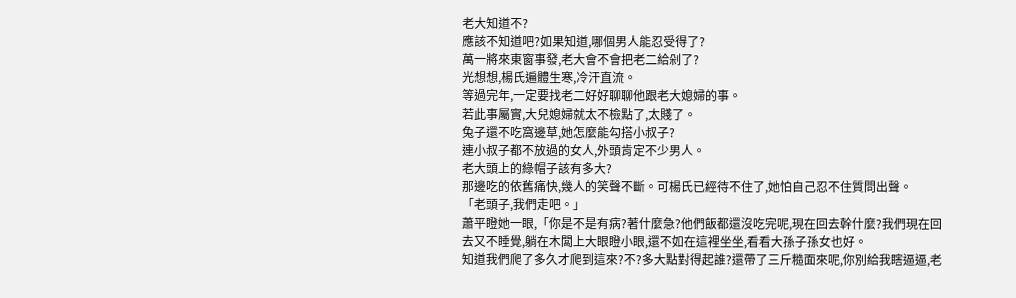老大知道不?
應該不知道吧?如果知道,哪個男人能忍受得了?
萬一將來東窗事發,老大會不會把老二給剁了?
光想想,楊氏遍體生寒,冷汗直流。
等過完年,一定要找老二好好聊聊他跟老大媳婦的事。
若此事屬實,大兒媳婦就太不檢點了,太賤了。
兔子還不吃窩邊草,她怎麼能勾搭小叔子?
連小叔子都不放過的女人,外頭肯定不少男人。
老大頭上的綠帽子該有多大?
那邊吃的依舊痛快,幾人的笑聲不斷。可楊氏已經待不住了,她怕自己忍不住質問出聲。
「老頭子,我們走吧。」
蕭平瞪她一眼,「你是不是有病?著什麼急?他們飯都還沒吃完呢,現在回去幹什麼?我們現在回去又不睡覺,躺在木闆上大眼瞪小眼,還不如在這裡坐坐,看看大孫子孫女也好。
知道我們爬了多久才爬到這來?不?多大點對得起誰?還帶了三斤糙面來呢,你別給我瞎逼逼,老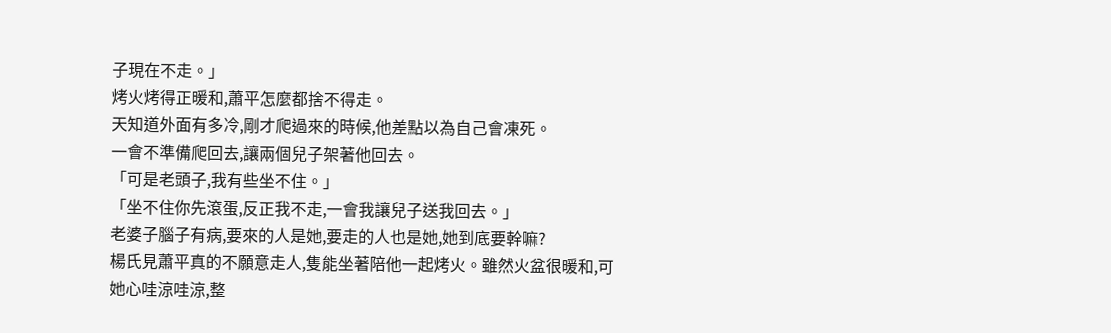子現在不走。」
烤火烤得正暖和,蕭平怎麼都捨不得走。
天知道外面有多冷,剛才爬過來的時候,他差點以為自己會凍死。
一會不準備爬回去,讓兩個兒子架著他回去。
「可是老頭子,我有些坐不住。」
「坐不住你先滾蛋,反正我不走,一會我讓兒子送我回去。」
老婆子腦子有病,要來的人是她,要走的人也是她,她到底要幹嘛?
楊氏見蕭平真的不願意走人,隻能坐著陪他一起烤火。雖然火盆很暖和,可她心哇涼哇涼,整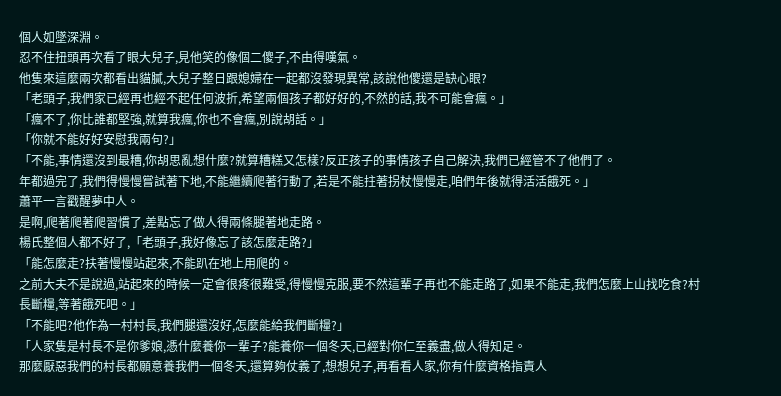個人如墜深淵。
忍不住扭頭再次看了眼大兒子,見他笑的像個二傻子,不由得嘆氣。
他隻來這麼兩次都看出貓膩,大兒子整日跟媳婦在一起都沒發現異常,該說他傻還是缺心眼?
「老頭子,我們家已經再也經不起任何波折,希望兩個孩子都好好的,不然的話,我不可能會瘋。」
「瘋不了,你比誰都堅強,就算我瘋,你也不會瘋,別說胡話。」
「你就不能好好安慰我兩句?」
「不能,事情還沒到最糟,你胡思亂想什麼?就算糟糕又怎樣?反正孩子的事情孩子自己解決,我們已經管不了他們了。
年都過完了,我們得慢慢嘗試著下地,不能繼續爬著行動了,若是不能拄著拐杖慢慢走,咱們年後就得活活餓死。」
蕭平一言戳醒夢中人。
是啊,爬著爬著爬習慣了,差點忘了做人得兩條腿著地走路。
楊氏整個人都不好了,「老頭子,我好像忘了該怎麼走路?」
「能怎麼走?扶著慢慢站起來,不能趴在地上用爬的。
之前大夫不是說過,站起來的時候一定會很疼很難受,得慢慢克服,要不然這輩子再也不能走路了,如果不能走,我們怎麼上山找吃食?村長斷糧,等著餓死吧。」
「不能吧?他作為一村村長,我們腿還沒好,怎麼能給我們斷糧?」
「人家隻是村長不是你爹娘,憑什麼養你一輩子?能養你一個冬天,已經對你仁至義盡,做人得知足。
那麼厭惡我們的村長都願意養我們一個冬天,還算夠仗義了,想想兒子,再看看人家,你有什麼資格指責人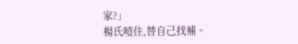家?」
楊氏噎住,替自己找補。